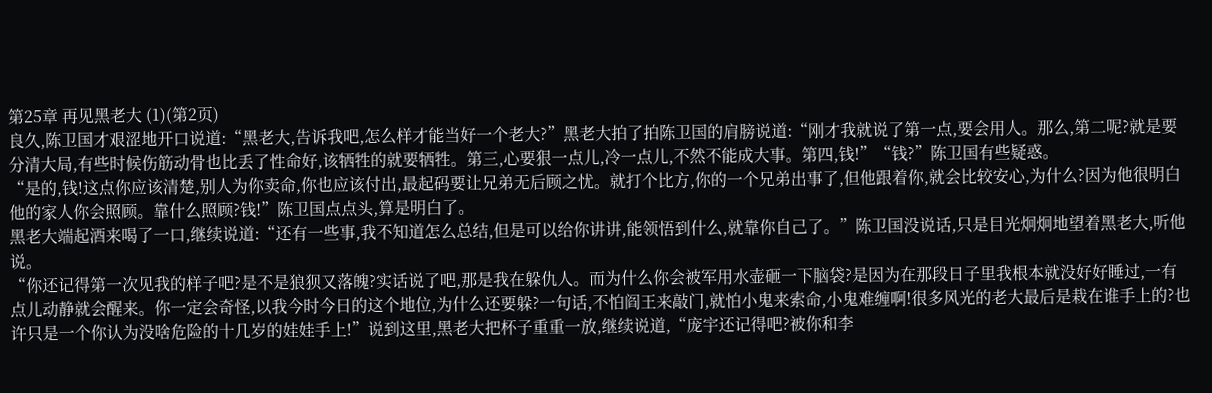第25章 再见黑老大 (1)(第2页)
良久,陈卫国才艰涩地开口说道:“黑老大,告诉我吧,怎么样才能当好一个老大?”黑老大拍了拍陈卫国的肩膀说道:“刚才我就说了第一点,要会用人。那么,第二呢?就是要分清大局,有些时候伤筋动骨也比丢了性命好,该牺牲的就要牺牲。第三,心要狠一点儿,冷一点儿,不然不能成大事。第四,钱!”“钱?”陈卫国有些疑惑。
“是的,钱!这点你应该清楚,别人为你卖命,你也应该付出,最起码要让兄弟无后顾之忧。就打个比方,你的一个兄弟出事了,但他跟着你,就会比较安心,为什么?因为他很明白他的家人你会照顾。靠什么照顾?钱!”陈卫国点点头,算是明白了。
黑老大端起酒来喝了一口,继续说道:“还有一些事,我不知道怎么总结,但是可以给你讲讲,能领悟到什么,就靠你自己了。”陈卫国没说话,只是目光炯炯地望着黑老大,听他说。
“你还记得第一次见我的样子吧?是不是狼狈又落魄?实话说了吧,那是我在躲仇人。而为什么你会被军用水壶砸一下脑袋?是因为在那段日子里我根本就没好好睡过,一有点儿动静就会醒来。你一定会奇怪,以我今时今日的这个地位,为什么还要躲?一句话,不怕阎王来敲门,就怕小鬼来索命,小鬼难缠啊!很多风光的老大最后是栽在谁手上的?也许只是一个你认为没啥危险的十几岁的娃娃手上!”说到这里,黑老大把杯子重重一放,继续说道,“庞宇还记得吧?被你和李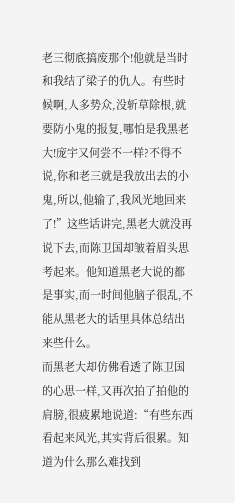老三彻底搞废那个!他就是当时和我结了梁子的仇人。有些时候啊,人多势众,没斩草除根,就要防小鬼的报复,哪怕是我黑老大!庞宇又何尝不一样?不得不说,你和老三就是我放出去的小鬼,所以,他输了,我风光地回来了!”这些话讲完,黑老大就没再说下去,而陈卫国却皱着眉头思考起来。他知道黑老大说的都是事实,而一时间他脑子很乱,不能从黑老大的话里具体总结出来些什么。
而黑老大却仿佛看透了陈卫国的心思一样,又再次拍了拍他的肩膀,很疲累地说道:“有些东西看起来风光,其实背后很累。知道为什么那么难找到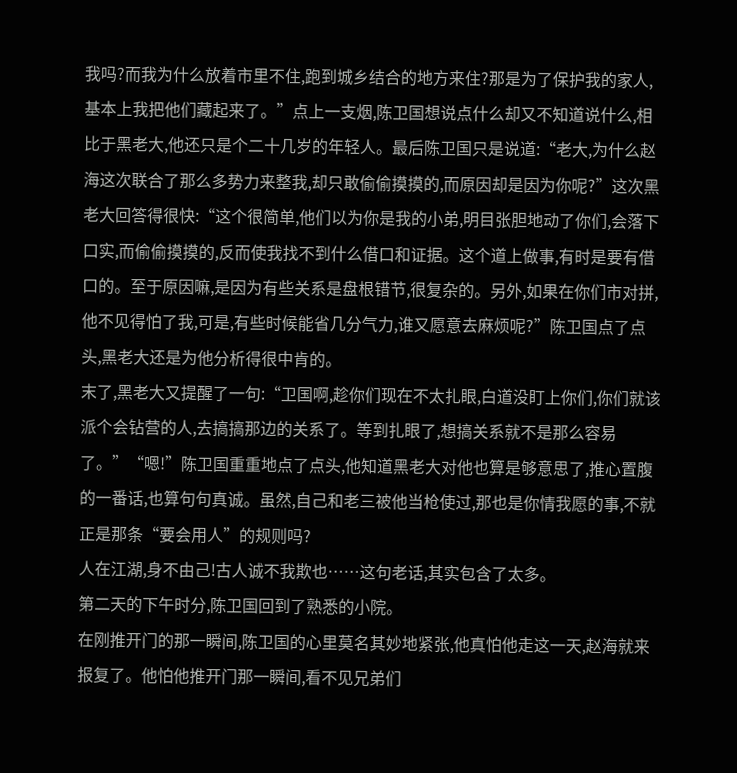我吗?而我为什么放着市里不住,跑到城乡结合的地方来住?那是为了保护我的家人,基本上我把他们藏起来了。”点上一支烟,陈卫国想说点什么却又不知道说什么,相比于黑老大,他还只是个二十几岁的年轻人。最后陈卫国只是说道:“老大,为什么赵海这次联合了那么多势力来整我,却只敢偷偷摸摸的,而原因却是因为你呢?”这次黑老大回答得很快:“这个很简单,他们以为你是我的小弟,明目张胆地动了你们,会落下口实,而偷偷摸摸的,反而使我找不到什么借口和证据。这个道上做事,有时是要有借口的。至于原因嘛,是因为有些关系是盘根错节,很复杂的。另外,如果在你们市对拼,他不见得怕了我,可是,有些时候能省几分气力,谁又愿意去麻烦呢?”陈卫国点了点头,黑老大还是为他分析得很中肯的。
末了,黑老大又提醒了一句:“卫国啊,趁你们现在不太扎眼,白道没盯上你们,你们就该派个会钻营的人,去搞搞那边的关系了。等到扎眼了,想搞关系就不是那么容易了。”“嗯!”陈卫国重重地点了点头,他知道黑老大对他也算是够意思了,推心置腹的一番话,也算句句真诚。虽然,自己和老三被他当枪使过,那也是你情我愿的事,不就正是那条“要会用人”的规则吗?
人在江湖,身不由己!古人诚不我欺也……这句老话,其实包含了太多。
第二天的下午时分,陈卫国回到了熟悉的小院。
在刚推开门的那一瞬间,陈卫国的心里莫名其妙地紧张,他真怕他走这一天,赵海就来报复了。他怕他推开门那一瞬间,看不见兄弟们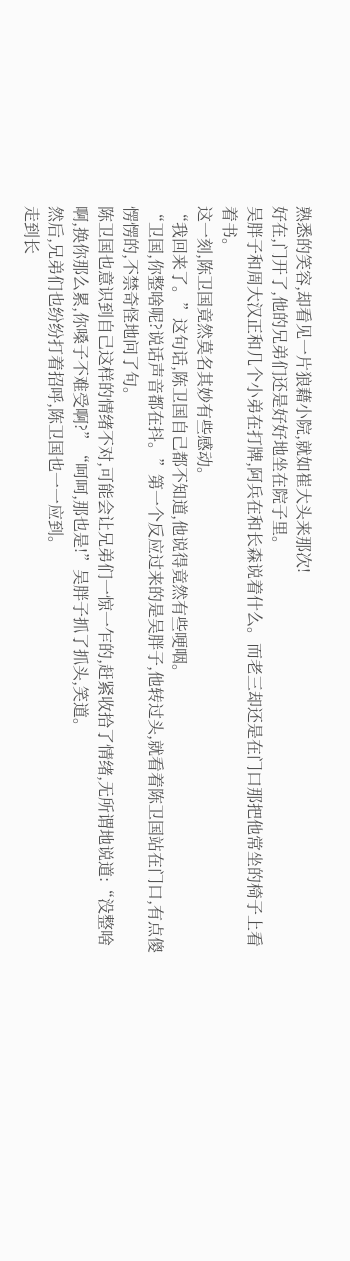熟悉的笑容,却看见一片狼藉小院,就如崔大头来那次!
好在,门开了,他的兄弟们还是好好地坐在院子里。
吴胖子和周大汉正和几个小弟在打牌,阿兵在和长森说着什么。而老三却还是在门口那把他常坐的椅子上看着书。
这一刻,陈卫国竟然莫名其妙有些感动。
“我回来了。”这句话,陈卫国自己都不知道,他说得竟然有些哽咽。
“卫国,你整啥呢?说话声音都在抖。”第一个反应过来的是吴胖子,他转过头,就看着陈卫国站在门口,有点傻愣愣的,不禁奇怪地问了句。
陈卫国也意识到自己这样的情绪不对,可能会让兄弟们一惊一乍的,赶紧收拾了情绪,无所谓地说道:“没整啥啊,换你那么累,你嗓子不难受啊?”“呵呵,那也是!”吴胖子抓了抓头,笑道。
然后,兄弟们也纷纷打着招呼,陈卫国也一一应到。
走到长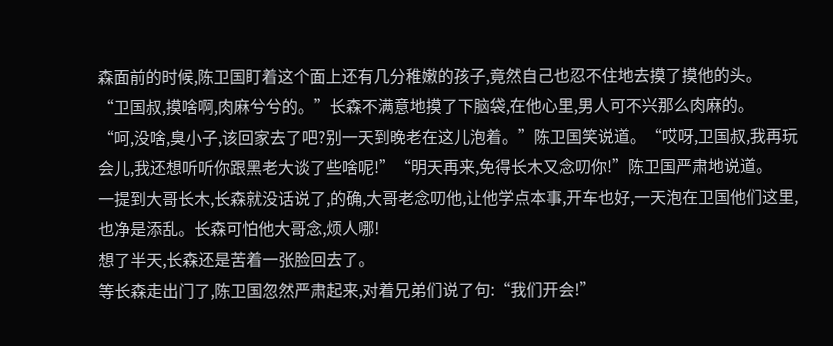森面前的时候,陈卫国盯着这个面上还有几分稚嫩的孩子,竟然自己也忍不住地去摸了摸他的头。
“卫国叔,摸啥啊,肉麻兮兮的。”长森不满意地摸了下脑袋,在他心里,男人可不兴那么肉麻的。
“呵,没啥,臭小子,该回家去了吧?别一天到晚老在这儿泡着。”陈卫国笑说道。“哎呀,卫国叔,我再玩会儿,我还想听听你跟黑老大谈了些啥呢!”“明天再来,免得长木又念叨你!”陈卫国严肃地说道。
一提到大哥长木,长森就没话说了,的确,大哥老念叨他,让他学点本事,开车也好,一天泡在卫国他们这里,也净是添乱。长森可怕他大哥念,烦人哪!
想了半天,长森还是苦着一张脸回去了。
等长森走出门了,陈卫国忽然严肃起来,对着兄弟们说了句:“我们开会!”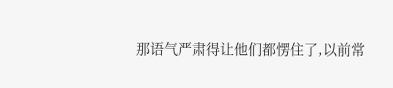那语气严肃得让他们都愣住了,以前常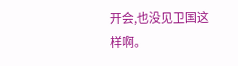开会,也没见卫国这样啊。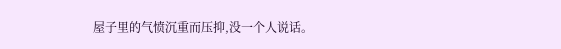屋子里的气愤沉重而压抑,没一个人说话。